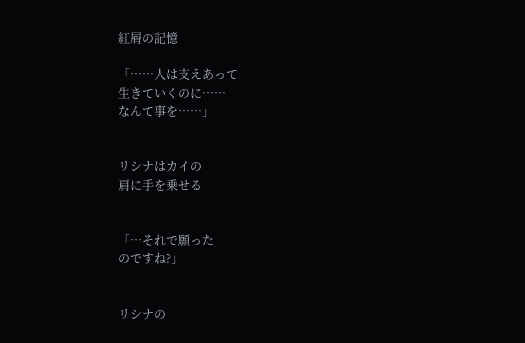紅屑の記憶

「……人は支えあって
生きていくのに……
なんて事を……」


リシナはカイの
肩に手を乗せる


「…それで願った
のですね?」


リシナの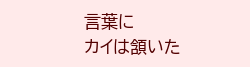言葉に
カイは頷いた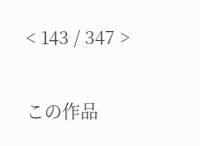< 143 / 347 >

この作品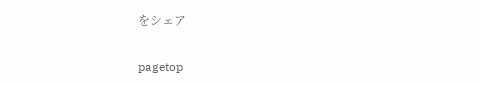をシェア

pagetop